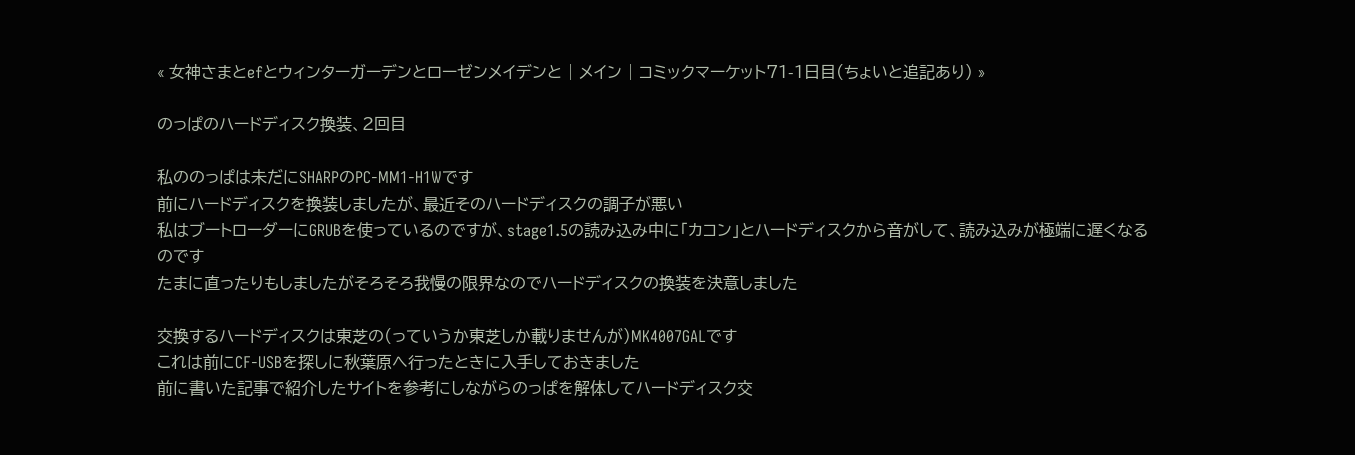« 女神さまとefとウィンターガーデンとローゼンメイデンと | メイン | コミックマーケット71-1日目(ちょいと追記あり) »

のっぱのハードディスク換装、2回目

私ののっぱは未だにSHARPのPC-MM1-H1Wです
前にハードディスクを換装しましたが、最近そのハードディスクの調子が悪い
私はブートローダーにGRUBを使っているのですが、stage1.5の読み込み中に「カコン」とハードディスクから音がして、読み込みが極端に遅くなるのです
たまに直ったりもしましたがそろそろ我慢の限界なのでハードディスクの換装を決意しました

交換するハードディスクは東芝の(っていうか東芝しか載りませんが)MK4007GALです
これは前にCF-USBを探しに秋葉原へ行ったときに入手しておきました
前に書いた記事で紹介したサイトを参考にしながらのっぱを解体してハードディスク交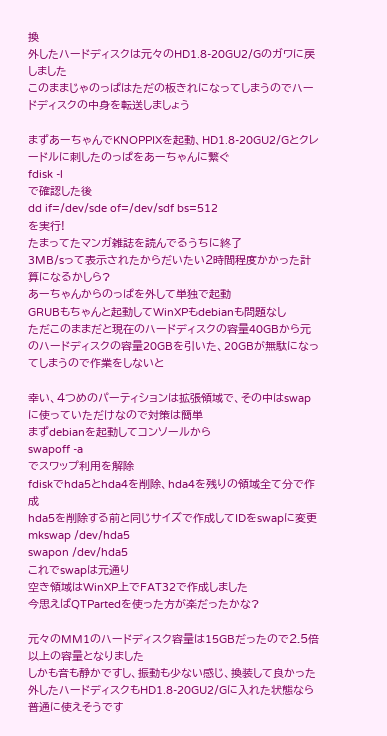換
外したハードディスクは元々のHD1.8-20GU2/Gのガワに戻しました
このままじゃのっぱはただの板きれになってしまうのでハードディスクの中身を転送しましょう

まずあーちゃんでKNOPPIXを起動、HD1.8-20GU2/Gとクレードルに刺したのっぱをあーちゃんに繋ぐ
fdisk -l
で確認した後
dd if=/dev/sde of=/dev/sdf bs=512
を実行!
たまってたマンガ雑誌を読んでるうちに終了
3MB/sって表示されたからだいたい2時間程度かかった計算になるかしら?
あーちゃんからのっぱを外して単独で起動
GRUBもちゃんと起動してWinXPもdebianも問題なし
ただこのままだと現在のハードディスクの容量40GBから元のハードディスクの容量20GBを引いた、20GBが無駄になってしまうので作業をしないと

幸い、4つめのパーティションは拡張領域で、その中はswapに使っていただけなので対策は簡単
まずdebianを起動してコンソールから
swapoff -a
でスワップ利用を解除
fdiskでhda5とhda4を削除、hda4を残りの領域全て分で作成
hda5を削除する前と同じサイズで作成してIDをswapに変更
mkswap /dev/hda5
swapon /dev/hda5
これでswapは元通り
空き領域はWinXP上でFAT32で作成しました
今思えばQTPartedを使った方が楽だったかな?

元々のMM1のハードディスク容量は15GBだったので2.5倍以上の容量となりました
しかも音も静かですし、振動も少ない感じ、換装して良かった
外したハードディスクもHD1.8-20GU2/Gに入れた状態なら普通に使えそうです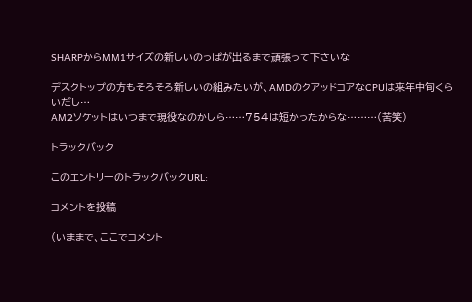SHARPからMM1サイズの新しいのっぱが出るまで頑張って下さいな

デスクトップの方もそろそろ新しいの組みたいが、AMDのクアッドコアなCPUは来年中旬くらいだし…
AM2ソケットはいつまで現役なのかしら……754は短かったからな………(苦笑)

トラックバック

このエントリーのトラックバックURL:

コメントを投稿

(いままで、ここでコメント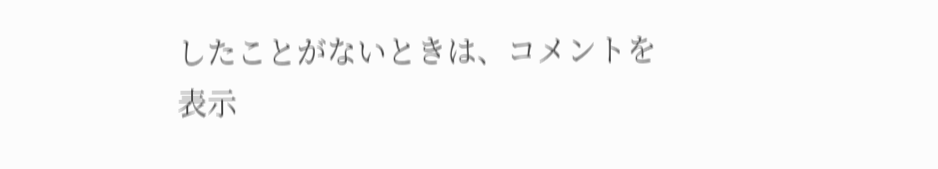したことがないときは、コメントを表示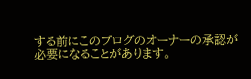する前にこのブログのオーナーの承認が必要になることがあります。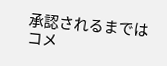承認されるまではコメ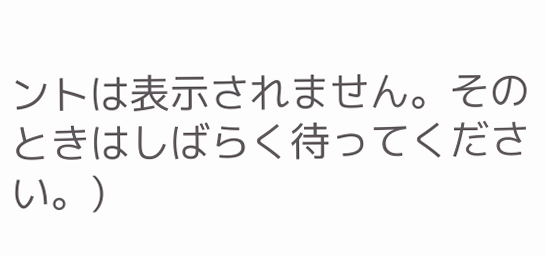ントは表示されません。そのときはしばらく待ってください。)